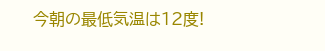今朝の最低気温は12度!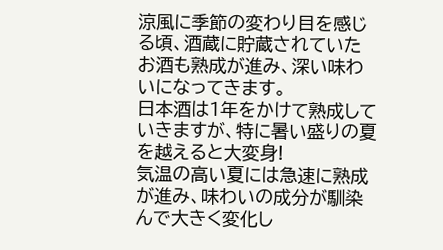涼風に季節の変わり目を感じる頃、酒蔵に貯蔵されていたお酒も熟成が進み、深い味わいになってきます。
日本酒は1年をかけて熟成していきますが、特に暑い盛りの夏を越えると大変身!
気温の高い夏には急速に熟成が進み、味わいの成分が馴染んで大きく変化し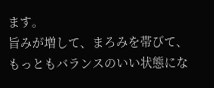ます。
旨みが増して、まろみを帯びて、もっともバランスのいい状態にな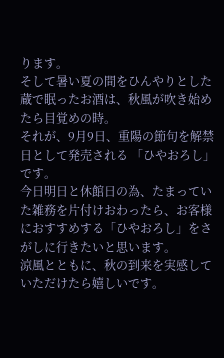ります。
そして暑い夏の間をひんやりとした蔵で眠ったお酒は、秋風が吹き始めたら目覚めの時。
それが、9月9日、重陽の節句を解禁日として発売される 「ひやおろし」 です。
今日明日と休館日の為、たまっていた雑務を片付けおわったら、お客様におすすめする「ひやおろし」をさがしに行きたいと思います。
涼風とともに、秋の到来を実感していただけたら嬉しいです。